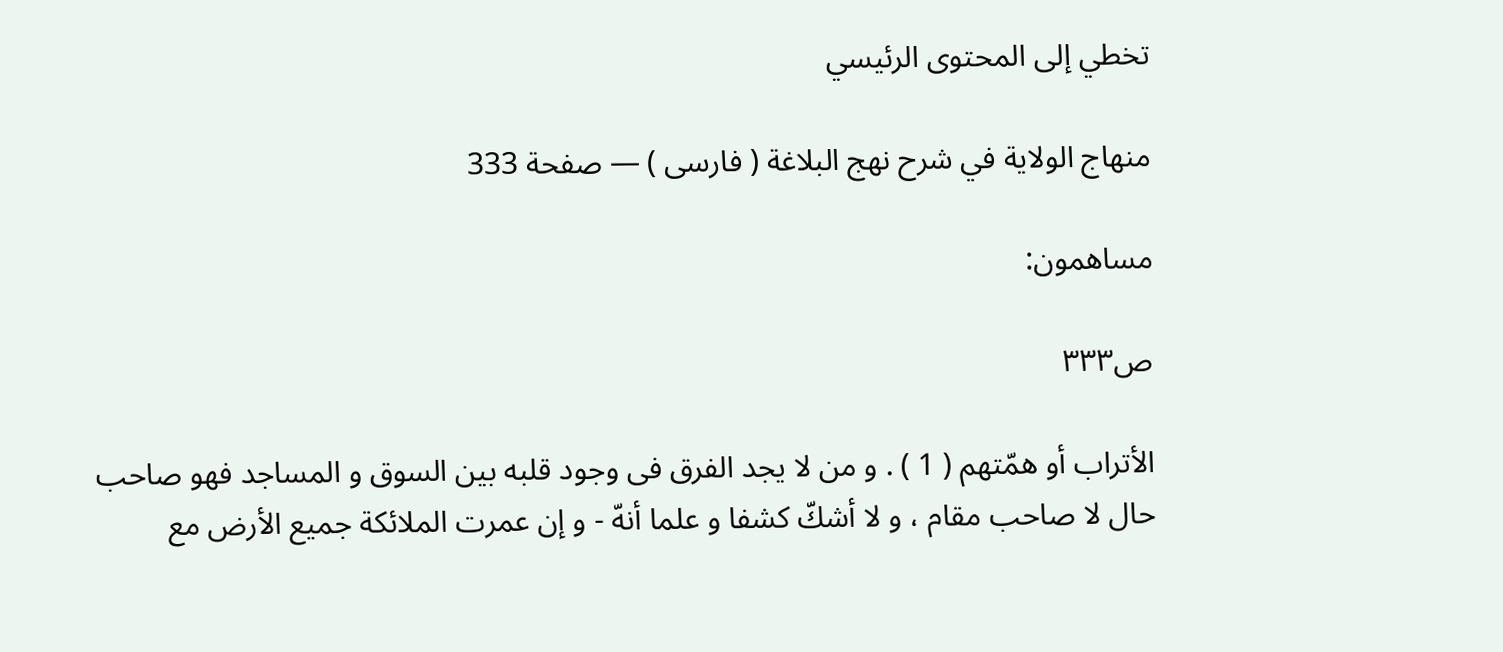تخطي إلى المحتوى الرئيسي

منهاج الولاية في شرح نهج البلاغة ( فارسى ) — صفحة 333

مساهمون:

ص٣٣٣

الأتراب أو همّتهم ( 1 ) . و من لا يجد الفرق فى وجود قلبه بين السوق و المساجد فهو صاحب حال لا صاحب مقام ، و لا أشكّ كشفا و علما أنهّ - و إن عمرت الملائكة جميع الأرض مع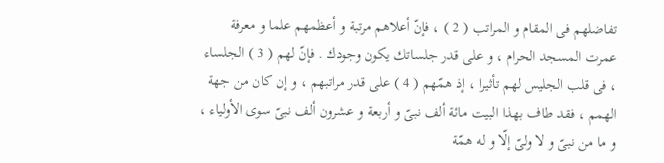تفاضلهم فى المقام و المراتب ( 2 ) ، فإنّ أعلاهم مرتبة و أعظمهم علما و معرفة عمرت المسجد الحرام ، و على قدر جلساتك يكون وجودك . فإنّ لهم ( 3 ) الجلساء ، فى قلب الجليس لهم تأثيرا ، إذ همّهم ( 4 ) على قدر مراتبهم ، و إن كان من جهة الهمم ، فقد طاف بهذا البيت مائة ألف نبىّ و أربعة و عشرون ألف نبىّ سوى الأولياء ، و ما من نبىّ و لا ولىّ إلّا و له همّة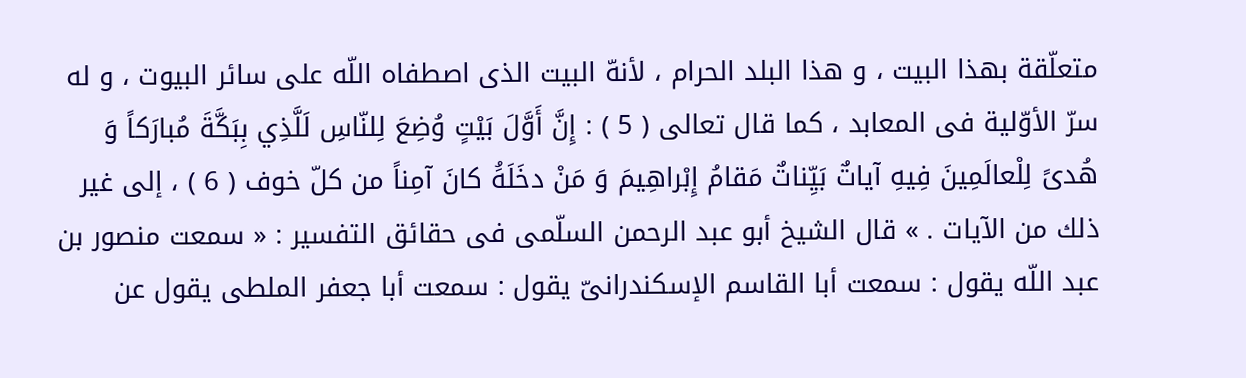متعلّقة بهذا البيت ، و هذا البلد الحرام ، لأنهّ البيت الذى اصطفاه اللّه على سائر البيوت ، و له سرّ الأوّلية فى المعابد ، كما قال تعالى ( 5 ) : إِنَّ أَوَّلَ بَيْتٍ وُضِعَ لِلنّاسِ لَلَّذِي بِبَكَّةَ مُبارَكاً وَ هُدىً لِلْعالَمِينَ فِيهِ آياتٌ بَيِّناتٌ مَقامُ إِبْراهِيمَ وَ مَنْ دخَلَهَُ كانَ آمِناً من كلّ خوف ( 6 ) ، إلى غير ذلك من الآيات . » قال الشيخ أبو عبد الرحمن السلّمى فى حقائق التفسير : « سمعت منصور بن عبد اللّه يقول : سمعت أبا القاسم الإسكندرانىّ يقول : سمعت أبا جعفر الملطى يقول عن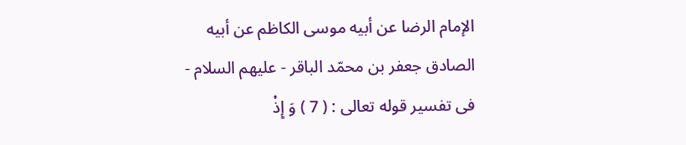الإمام الرضا عن أبيه موسى الكاظم عن أبيه الصادق جعفر بن محمّد الباقر - عليهم السلام - فى تفسير قوله تعالى : ( 7 ) وَ إِذْ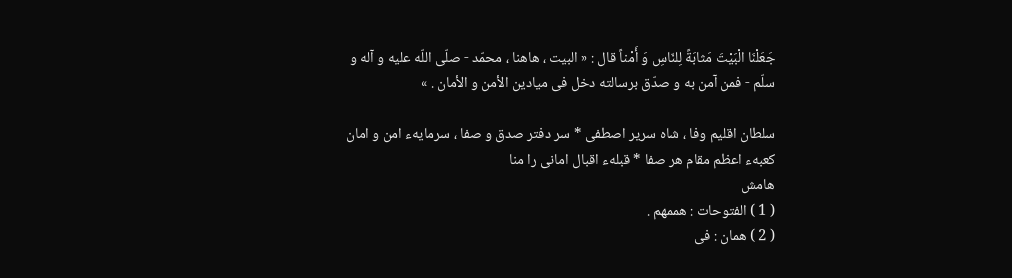جَعَلْنَا الْبَيْتَ مَثابَةً لِلنّاسِ وَ أَمْناً قال : « البيت ، هاهنا ، محمّد - صلّى اللّه عليه و آله و سلّم - فمن آمن به و صدّق برسالته دخل فى ميادين الأمن و الأمان . »

سلطان اقليم وفا ، شاه سرير اصطفى * سر دفتر صدق و صفا ، سرمايهء امن و امان كعبهء اعظم مقام هر صفا * قبلهء اقبال امانى را منا
هامش
( 1 ) الفتوحات : هممهم .
( 2 ) همان : فى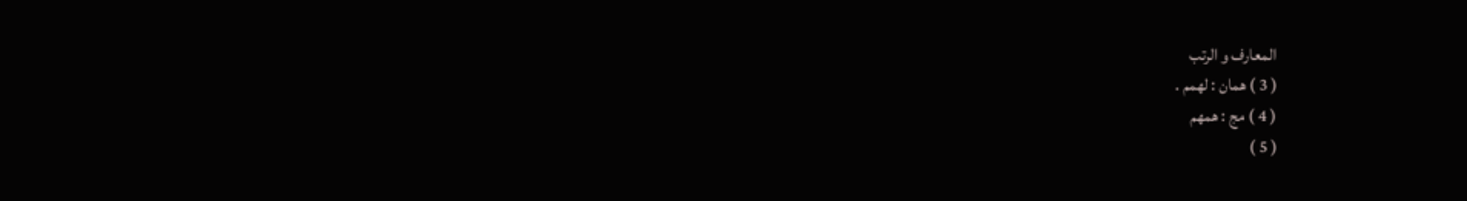المعارف و الرتب
( 3 ) همان : لهمم .
( 4 ) مج : همهم
( 5 )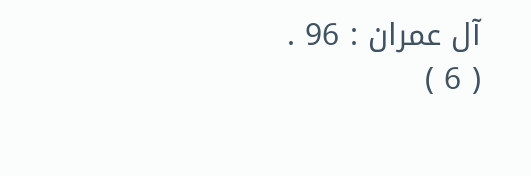آل عمران : 96 .
( 6 )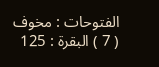الفتوحات : مخوف
( 7 ) البقرة : 125